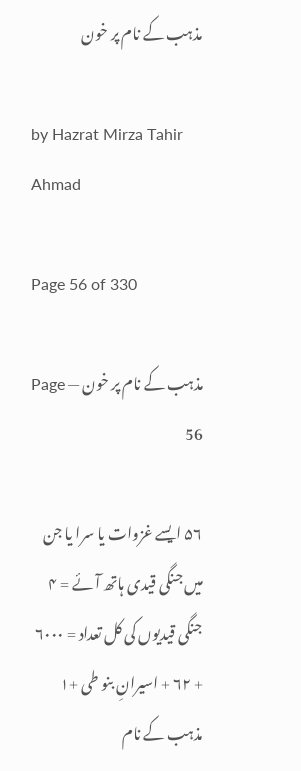مذہب کے نام پر خون

by Hazrat Mirza Tahir Ahmad

Page 56 of 330

مذہب کے نام پر خون — Page 56

۵۶ ایسے غزوات یا سرا یا جن میں جنگی قیدی ہاتھ آئے = ۴ جنگی قیدیوں کی کل تعداد = ۶۰۰۰ + ۶۲ + اسیرانِ بنو طی +۱ مذہب کے نام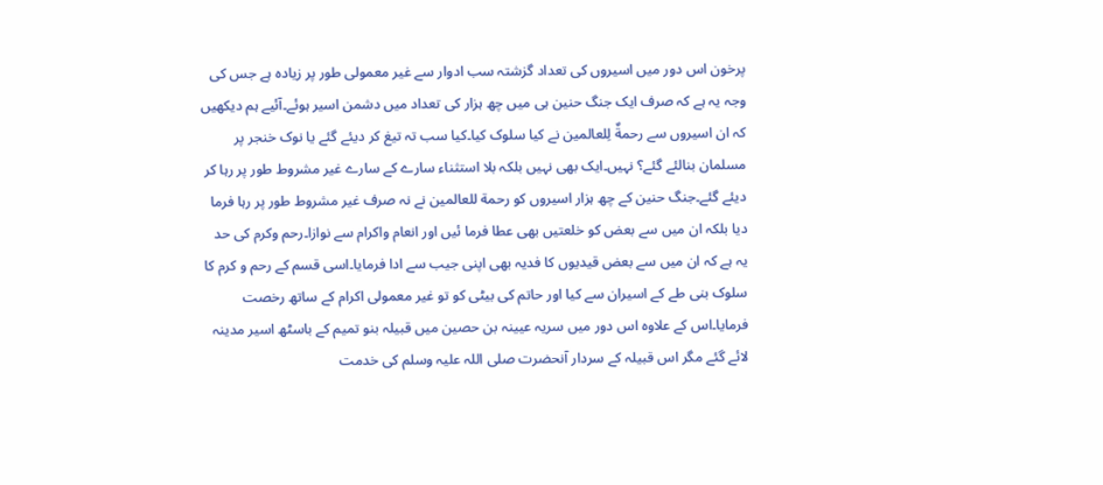پرخون اس دور میں اسیروں کی تعداد گزشتہ سب ادوار سے غیر معمولی طور پر زیادہ ہے جس کی وجہ یہ ہے کہ صرف ایک جنگ حنین ہی میں چھ ہزار کی تعداد میں دشمن اسیر ہوئے۔آئیے ہم دیکھیں کہ ان اسیروں سے رحمةٌ لِلعالمین نے کیا سلوک کیا۔کیا سب تہ تیغ کر دیئے گئے یا نوک خنجر پر مسلمان بنالئے گئے؟ نہیں۔ایک بھی نہیں بلکہ بلا استثناء سارے کے سارے غیر مشروط طور پر رہا کر دیئے گئے۔جنگ حنین کے چھ ہزار اسیروں کو رحمة للعالمین نے نہ صرف غیر مشروط طور پر رہا فرما دیا بلکہ ان میں سے بعض کو خلعتیں بھی عطا فرما ئیں اور انعام واکرام سے نوازا۔رحم وکرم کی حد یہ ہے کہ ان میں سے بعض قیدیوں کا فدیہ بھی اپنی جیب سے ادا فرمایا۔اسی قسم کے رحم و کرم کا سلوک بنی طے کے اسیران سے کیا اور حاتم کی بیٹی کو تو غیر معمولی اکرام کے ساتھ رخصت فرمایا۔اس کے علاوہ اس دور میں سریہ عیینہ بن حصین میں قبیلہ بنو تمیم کے باسٹھ اسیر مدینہ لائے گئے مگر اس قبیلہ کے سردار آنحضرت صلی اللہ علیہ وسلم کی خدمت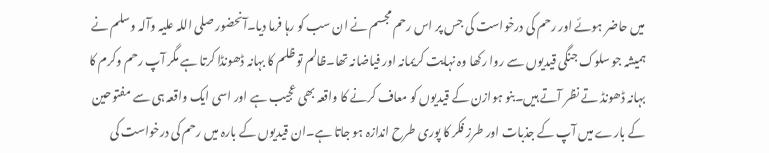میں حاضر ہوئے اور رحم کی درخواست کی جس پر اس رحم مجسم نے ان سب کو رہا فرما دیا۔آنحضور صلی اللہ علیہ وآلہ وسلم نے ہمیشہ جو سلوک جنگی قیدیوں سے روا رکھا وہ نہایت کریمانہ اور فیاضانہ تھا۔ظالم تو ظلم کا بہانہ ڈھونڈا کرتا ہے مگر آپ رحم وکرم کا بہانہ ڈھونڈ تے نظر آتے ہیں۔بنو ہوازن کے قیدیوں کو معاف کرنے کا واقعہ بھی عجیب ہے اور اسی ایک واقعہ ہی سے مفتوحین کے بارے میں آپ کے جذبات اور طرز فکر کا پوری طرح اندازہ ہو جاتا ہے۔ان قیدیوں کے بارہ میں رحم کی درخواست کی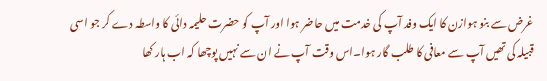غرض سے بنو ہوازن کا ایک وفد آپ کی خدمت میں حاضر ہوا اور آپ کو حضرت حلیمہ دائی کا واسطہ دے کر جو اسی قبیلہ کی تھیں آپ سے معافی کا طلب گار ہوا۔اس وقت آپ نے ان سے نہیں پوچھا کہ اب ہار کھا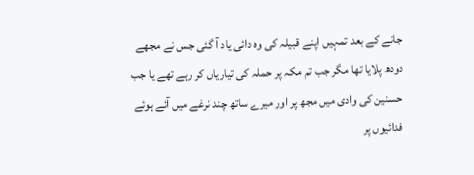جانے کے بعد تمہیں اپنے قبیلہ کی وہ دائی یاد آ گئی جس نے مجھے دودھ پلایا تھا مگر جب تم مکہ پر حملہ کی تیاریاں کر رہے تھے یا جب حسنین کی وادی میں مجھ پر اور میرے ساتھ چند نرغے میں آئے ہوئے فدائیوں پر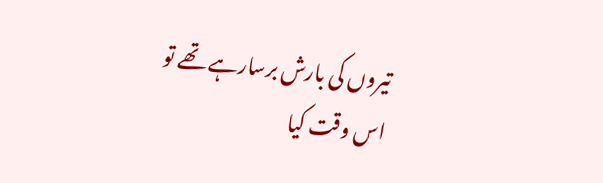تیروں کی بارش برسارہے تھے تو اس وقت کیا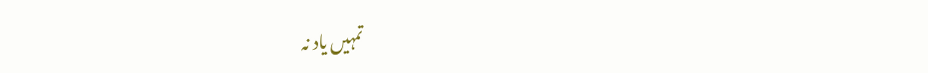تمہیں یاد نہ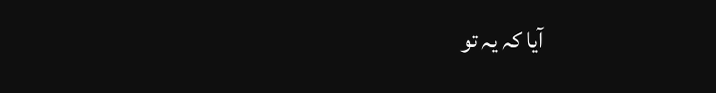آیا کہ یہ تو